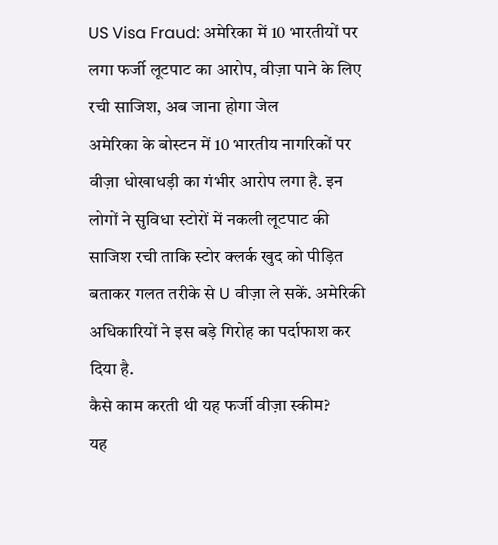US Visa Fraud: अमेरिका में 10 भारतीयों पर लगा फर्जी लूटपाट का आरोप, वीज़ा पाने के लिए रची साजिश, अब जाना होगा जेल
अमेरिका के बोस्टन में 10 भारतीय नागरिकों पर वीज़ा धोखाधड़ी का गंभीर आरोप लगा है. इन लोगों ने सुविधा स्टोरों में नकली लूटपाट की साजिश रची ताकि स्टोर क्लर्क खुद को पीड़ित बताकर गलत तरीके से U वीज़ा ले सकें. अमेरिकी अधिकारियों ने इस बड़े गिरोह का पर्दाफाश कर दिया है.
कैसे काम करती थी यह फर्जी वीज़ा स्कीम?
यह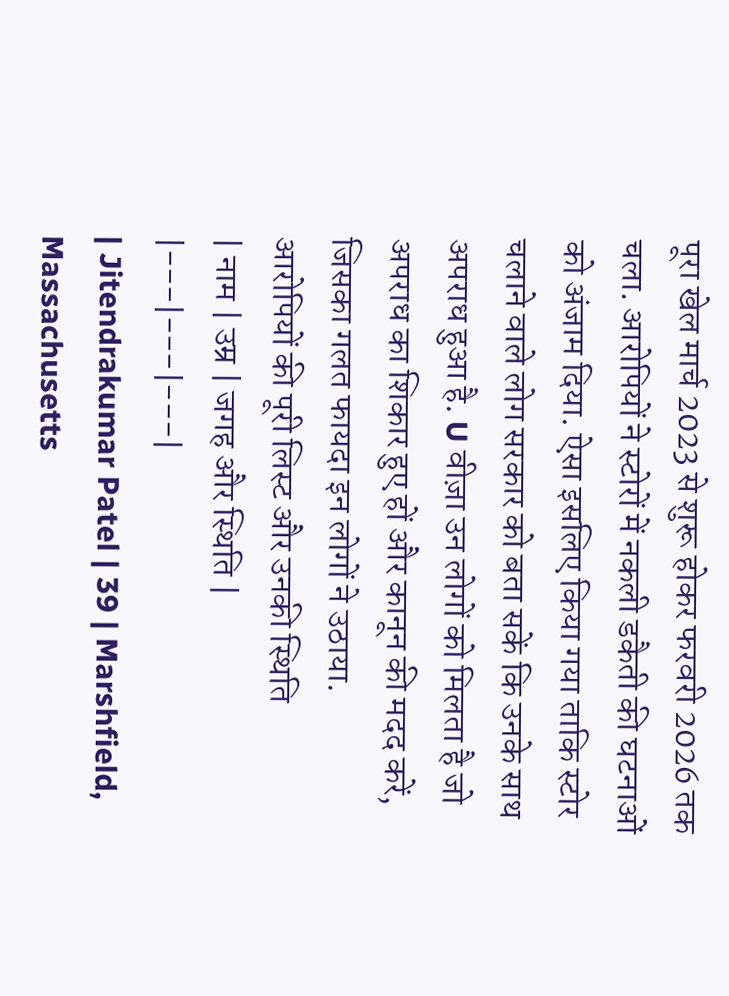पूरा खेल मार्च 2023 से शुरू होकर फरवरी 2026 तक चला. आरोपियों ने स्टोरों में नकली डकैती की घटनाओं को अंजाम दिया. ऐसा इसलिए किया गया ताकि स्टोर चलाने वाले लोग सरकार को बता सकें कि उनके साथ अपराध हुआ है. U वीज़ा उन लोगों को मिलता है जो अपराध का शिकार हुए हों और कानून की मदद करें, जिसका गलत फायदा इन लोगों ने उठाया.
आरोपियों की पूरी लिस्ट और उनकी स्थिति
| नाम | उम्र | जगह और स्थिति |
|---|---|---|
| Jitendrakumar Patel | 39 | Marshfield, Massachusetts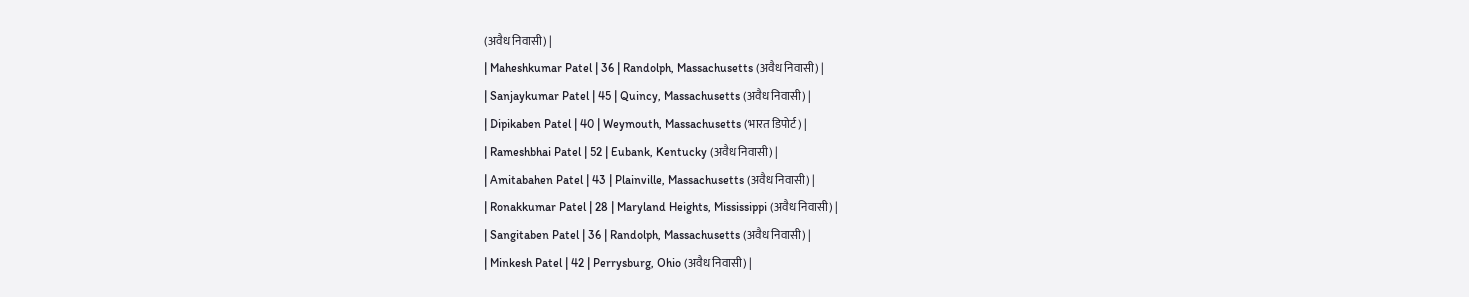(अवैध निवासी) |
| Maheshkumar Patel | 36 | Randolph, Massachusetts (अवैध निवासी) |
| Sanjaykumar Patel | 45 | Quincy, Massachusetts (अवैध निवासी) |
| Dipikaben Patel | 40 | Weymouth, Massachusetts (भारत डिपोर्ट) |
| Rameshbhai Patel | 52 | Eubank, Kentucky (अवैध निवासी) |
| Amitabahen Patel | 43 | Plainville, Massachusetts (अवैध निवासी) |
| Ronakkumar Patel | 28 | Maryland Heights, Mississippi (अवैध निवासी) |
| Sangitaben Patel | 36 | Randolph, Massachusetts (अवैध निवासी) |
| Minkesh Patel | 42 | Perrysburg, Ohio (अवैध निवासी) |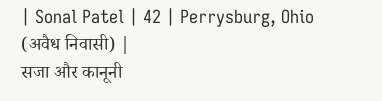| Sonal Patel | 42 | Perrysburg, Ohio (अवैध निवासी) |
सजा और कानूनी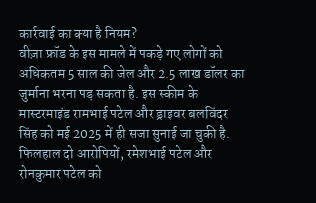कार्रवाई का क्या है नियम?
वीज़ा फ्रॉड के इस मामले में पकड़े गए लोगों को अधिकतम 5 साल की जेल और 2.5 लाख डॉलर का जुर्माना भरना पड़ सकता है. इस स्कीम के मास्टरमाइंड रामभाई पटेल और ड्राइवर बलविंदर सिंह को मई 2025 में ही सजा सुनाई जा चुकी है. फिलहाल दो आरोपियों, रमेशभाई पटेल और रोनकुमार पटेल को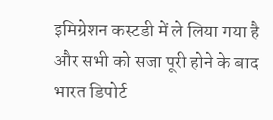इमिग्रेशन कस्टडी में ले लिया गया है और सभी को सजा पूरी होने के बाद भारत डिपोर्ट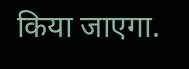किया जाएगा.